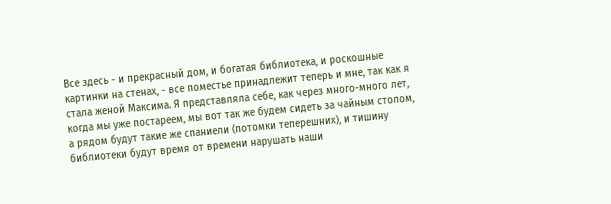Все здесь - и прекрасный дом, и богатая библиотека, и роскошные картинки на стенах, - все поместье принадлежит теперь и мне, так как я стала женой Максима. Я представляла себе, как через много-много лет, когда мы уже постареем, мы вот так же будем сидеть за чайным столом, а рядом будут такие же спаниели (потомки теперешних), и тишину библиотеки будут время от времени нарушать наши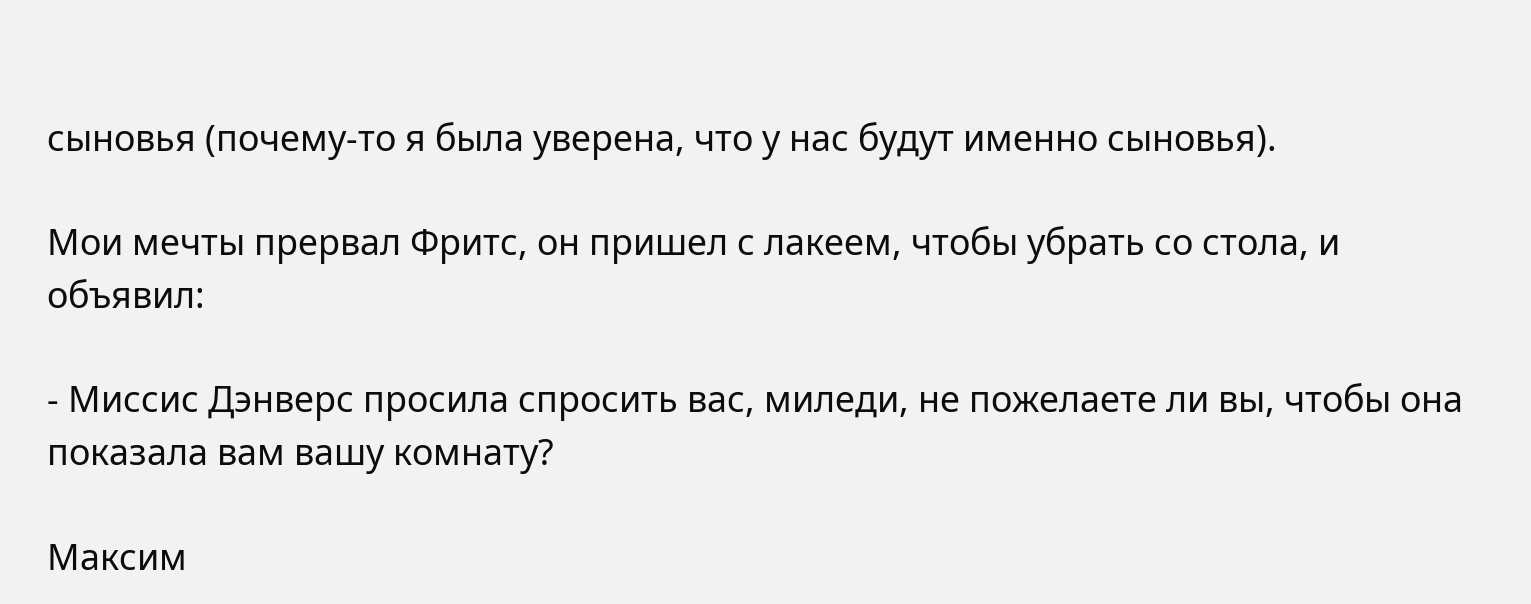сыновья (почему-то я была уверена, что у нас будут именно сыновья).

Мои мечты прервал Фритс, он пришел с лакеем, чтобы убрать со стола, и объявил:

- Миссис Дэнверс просила спросить вас, миледи, не пожелаете ли вы, чтобы она показала вам вашу комнату?

Максим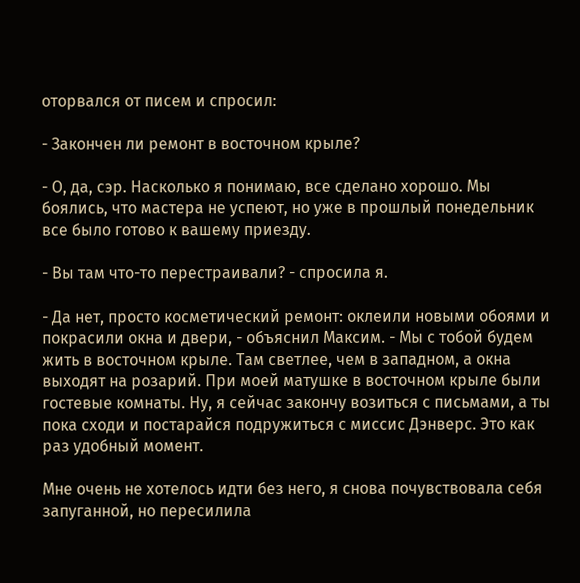оторвался от писем и спросил:

- Закончен ли ремонт в восточном крыле?

- О, да, сэр. Насколько я понимаю, все сделано хорошо. Мы боялись, что мастера не успеют, но уже в прошлый понедельник все было готово к вашему приезду.

- Вы там что-то перестраивали? - спросила я.

- Да нет, просто косметический ремонт: оклеили новыми обоями и покрасили окна и двери, - объяснил Максим. - Мы с тобой будем жить в восточном крыле. Там светлее, чем в западном, а окна выходят на розарий. При моей матушке в восточном крыле были гостевые комнаты. Ну, я сейчас закончу возиться с письмами, а ты пока сходи и постарайся подружиться с миссис Дэнверс. Это как раз удобный момент.

Мне очень не хотелось идти без него, я снова почувствовала себя запуганной, но пересилила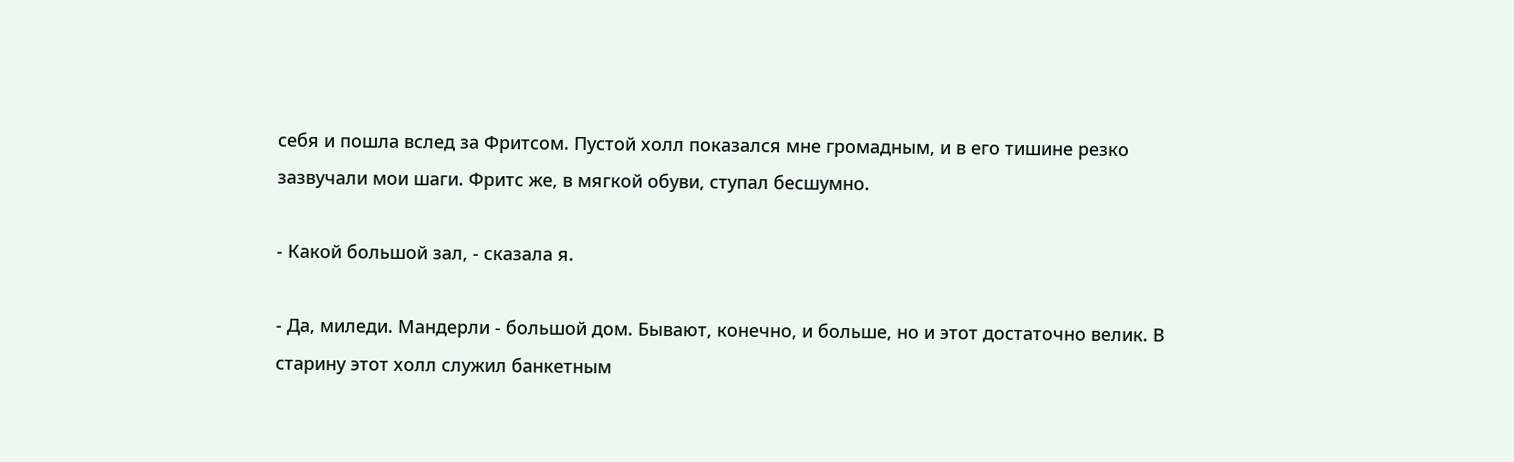себя и пошла вслед за Фритсом. Пустой холл показался мне громадным, и в его тишине резко зазвучали мои шаги. Фритс же, в мягкой обуви, ступал бесшумно.

- Какой большой зал, - сказала я.

- Да, миледи. Мандерли - большой дом. Бывают, конечно, и больше, но и этот достаточно велик. В старину этот холл служил банкетным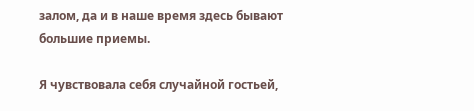залом, да и в наше время здесь бывают большие приемы.

Я чувствовала себя случайной гостьей,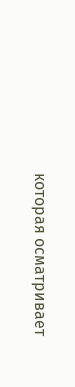которая осматривает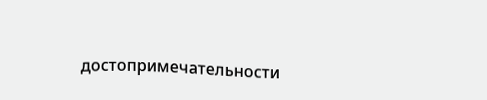достопримечательности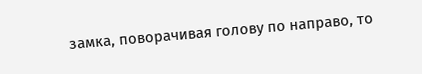замка, поворачивая голову по направо, то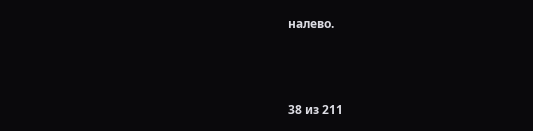налево.



38 из 211